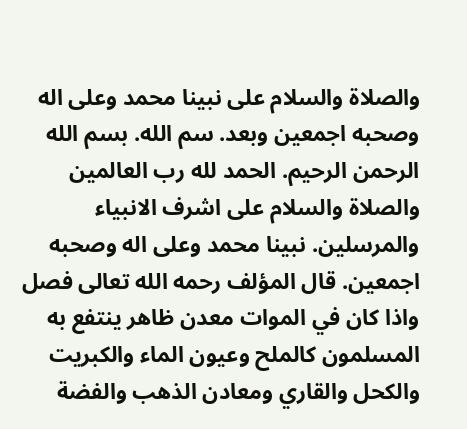والصلاة والسلام على نبينا محمد وعلى اله وصحبه اجمعين وبعد. سم الله. بسم الله الرحمن الرحيم. الحمد لله رب العالمين والصلاة والسلام على اشرف الانبياء والمرسلين. نبينا محمد وعلى اله وصحبه اجمعين. قال المؤلف رحمه الله تعالى فصل
واذا كان في الموات معدن ظاهر ينتفع به المسلمون كالملح وعيون الماء والكبريت والكحل والقاري ومعادن الذهب والفضة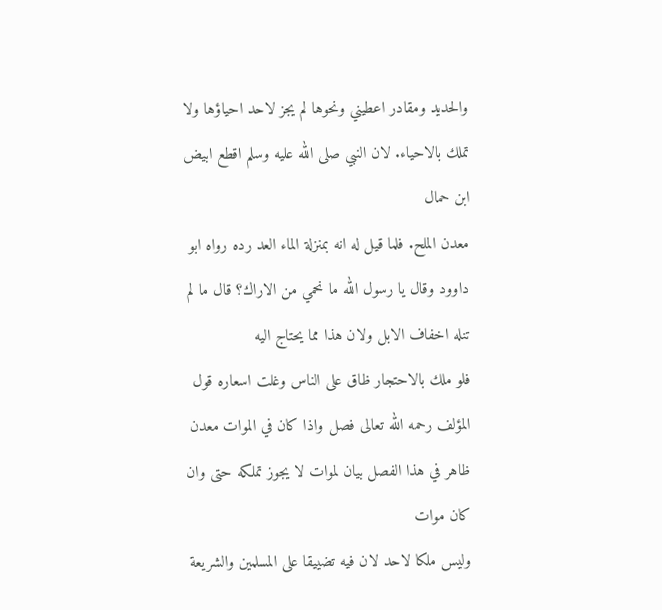والحديد ومقادر اعطيني ونحوها لم يجز لاحد احياؤها ولا تملك بالاحياء. لان النبي صلى الله عليه وسلم اقطع ابيض ابن حمال
معدن الملح. فلما قيل له انه بمنزلة الماء العد رده رواه ابو داوود وقال يا رسول الله ما نحمي من الاراك؟ قال ما لم تنله اخفاف الابل ولان هذا مما يحتاج اليه
فلو ملك بالاحتجار ظاق على الناس وغلت اسعاره قول المؤلف رحمه الله تعالى فصل واذا كان في الموات معدن ظاهر في هذا الفصل بيان لموات لا يجوز تملكه حتى وان كان موات
وليس ملكا لاحد لان فيه تضييقا على المسلمين والشريعة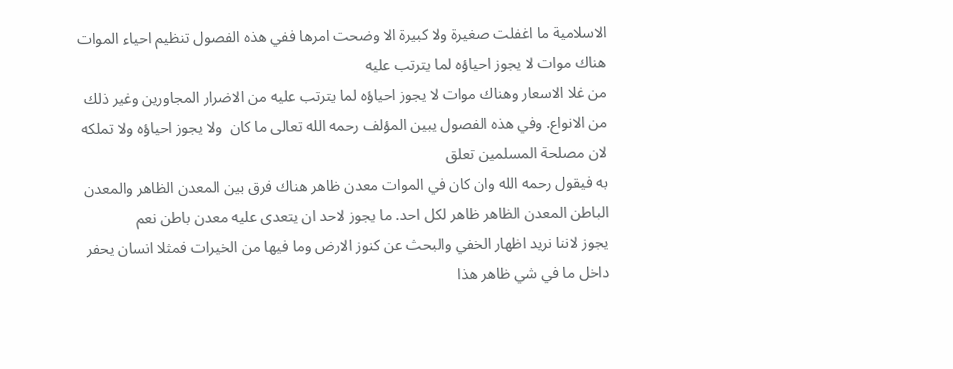الاسلامية ما اغفلت صغيرة ولا كبيرة الا وضحت امرها ففي هذه الفصول تنظيم احياء الموات هناك موات لا يجوز احياؤه لما يترتب عليه
من غلا الاسعار وهناك موات لا يجوز احياؤه لما يترتب عليه من الاضرار المجاورين وغير ذلك من الانواع. وفي هذه الفصول يبين المؤلف رحمه الله تعالى ما كان  ولا يجوز احياؤه ولا تملكه لان مصلحة المسلمين تعلق
به فيقول رحمه الله وان كان في الموات معدن ظاهر هناك فرق بين المعدن الظاهر والمعدن الباطن المعدن الظاهر ظاهر لكل احد. ما يجوز لاحد ان يتعدى عليه معدن باطن نعم
يجوز لاننا نريد اظهار الخفي والبحث عن كنوز الارض وما فيها من الخيرات فمثلا انسان يحفر داخل ما في شي ظاهر هذا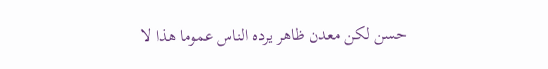حسن لكن معدن ظاهر يرده الناس عموما هذا لا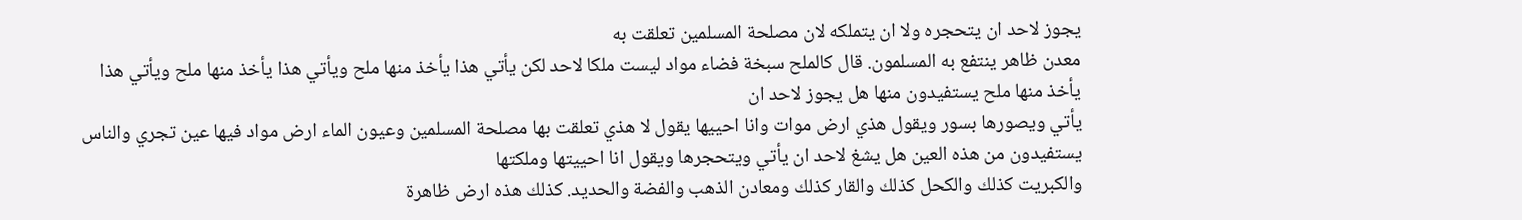يجوز لاحد ان يتحجره ولا ان يتملكه لان مصلحة المسلمين تعلقت به
معدن ظاهر ينتفع به المسلمون. قال كالملح سبخة فضاء مواد ليست ملكا لاحد لكن يأتي هذا يأخذ منها ملح ويأتي هذا يأخذ منها ملح ويأتي هذا يأخذ منها ملح يستفيدون منها هل يجوز لاحد ان
يأتي ويصورها بسور ويقول هذي ارض موات وانا احييها يقول لا هذي تعلقت بها مصلحة المسلمين وعيون الماء ارض مواد فيها عين تجري والناس يستفيدون من هذه العين هل يشغ لاحد ان يأتي ويتحجرها ويقول انا احييتها وملكتها
والكبريت كذلك والكحل كذلك والقار كذلك ومعادن الذهب والفضة والحديد. كذلك هذه ارض ظاهرة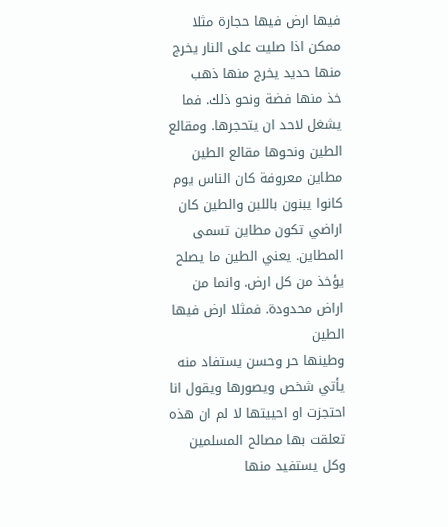فيها ارض فيها حجارة مثلا ممكن اذا صليت على النار يخرج منها حديد يخرج منها ذهب
خذ منها فضة ونحو ذلك. فما يشغل لاحد ان يتحجرها. ومقالع الطين ونحوها مقالع الطين مطاين معروفة كان الناس يوم كانوا يبنون باللبن والطين كان اراضي تكون مطاين تسمى المطاين. يعني الطين ما يصلح يؤخذ من كل ارض. وانما من اراض محدودة. فمثلا ارض فيها الطين
وطينها حر وحسن يستفاد منه يأتي شخص ويصورها ويقول انا احتجزت او احييتها لا لم ان هذه تعلقت بها مصالح المسلمين وكل يستفيد منها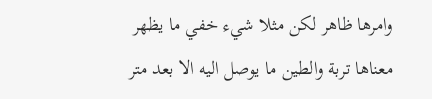وامرها ظاهر لكن مثلا شيء خفي ما يظهر
معناها تربة والطين ما يوصل اليه الا بعد متر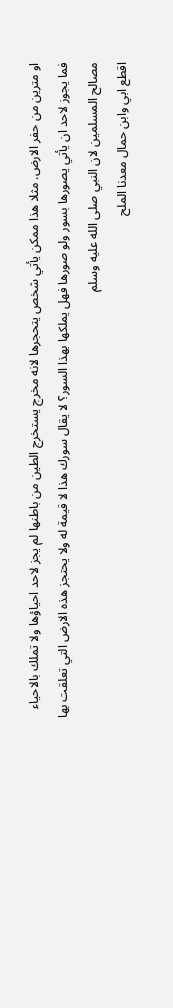او مترين من حفر الارض. مثلا هذا ممكن يأتي شخص يتحجرها لانه مخرج يستخرج الطين من باطنها لم يجز لاحد احياؤها ولا تملك بالاحياء
فما يجوز لاحد ان يأتي يصورها بسور ولو صورها فهل يملكها بهذا السور؟ لا يقال سورك هذا لا قيمة له ولا يحتجز هذه الارض التي تعلقت بها مصالح المسلمين لان النبي صلى الله عليه وسلم
اقطع ابي وابن حمال معدنا الملح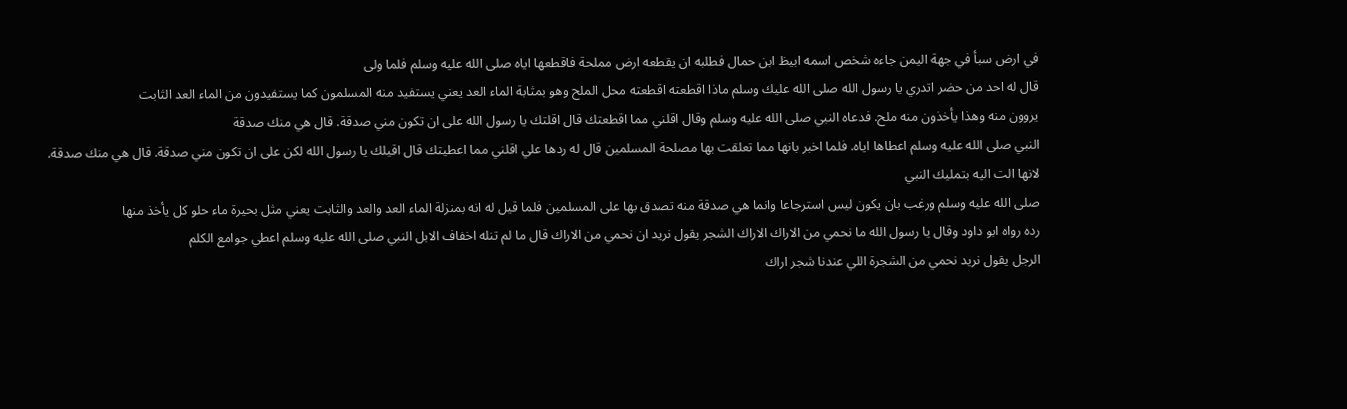في ارض سبأ في جهة اليمن جاءه شخص اسمه ابيظ ابن حمال فطلبه ان يقطعه ارض مملحة فاقطعها اياه صلى الله عليه وسلم فلما ولى
قال له احد من حضر اتدري يا رسول الله صلى الله عليك وسلم ماذا اقطعته اقطعته محل الملح وهو بمثابة الماء العد يعني يستفيد منه المسلمون كما يستفيدون من الماء العد الثابت
يروون منه وهذا يأخذون منه ملح. فدعاه النبي صلى الله عليه وسلم وقال اقلني مما اقطعتك قال اقلتك يا رسول الله على ان تكون مني صدقة. قال هي منك صدقة
النبي صلى الله عليه وسلم اعطاها اياه. فلما اخبر بانها مما تعلقت بها مصلحة المسلمين قال له ردها علي اقلني مما اعطيتك قال اقيلك يا رسول الله لكن على ان تكون مني صدقة. قال هي منك صدقة. لانها الت اليه بتمليك النبي
صلى الله عليه وسلم ورغب بان يكون ليس استرجاعا وانما هي صدقة منه تصدق بها على المسلمين فلما قيل له انه بمنزلة الماء العد والعد والثابت يعني مثل بحيرة ماء حلو كل يأخذ منها
رده رواه ابو داود وقال يا رسول الله ما نحمي من الاراك الاراك الشجر يقول نريد ان نحمي من الاراك قال ما لم تنله اخفاف الابل النبي صلى الله عليه وسلم اعطي جوامع الكلم
الرجل يقول نريد نحمي من الشجرة اللي عندنا شجر اراك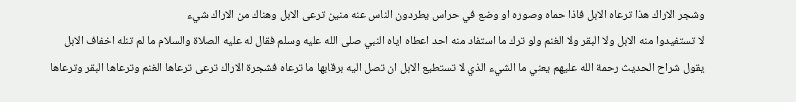وشجر الاراك هذا ترعاه الابل فاذا حماه وصوره او وضع في حراس يطردون الناس عنه منين ترعى الابل وهناك من الاراك شيء
لا تستفيدوا منه الابل ولا البقر ولا الغنم ولو ترك ما استفاد منه احد اعطاه اياه النبي صلى الله عليه وسلم فقال له عليه الصلاة والسلام ما لم تنله اخفاف الابل
يقول شراح الحديث رحمة الله عليهم يعني ما الشيء الذي لا تستطيع الابل ان تصل اليه برقابها ما ترعاه فشجرة الاراك ترعى ترعاها الغنم وترعاها البقر وترعاها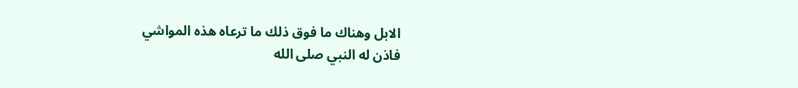الابل وهناك ما فوق ذلك ما ترعاه هذه المواشي
فاذن له النبي صلى الله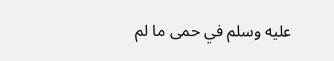عليه وسلم في حمى ما لم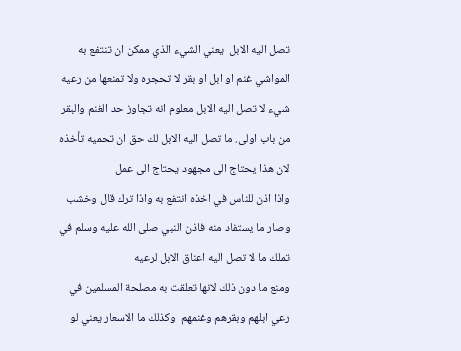تصل اليه الابل  يعني الشيء الذي ممكن ان تنتفع به المواشي غنم او ابل او بقر لا تحجره ولا تمنعها من رعيه
شيء لا تصل اليه الابل معلوم انه تجاوز حد الغنم والبقر من باب اولى. ما تصل اليه الابل لك حق ان تحميه تأخذه لان هذا يحتاج الى مجهود يحتاج الى عمل
واذا اذن للناس في اخذه انتفع به واذا ترك قال وخشب وصار ما يستفاد منه فاذن النبي صلى الله عليه وسلم في تملك ما لا تصل اليه اعناق الابل لرعيه
ومنع ما دون ذلك لانها تعلقت به مصلحة المسلمين في رعي ابلهم وبقرهم وغنمهم  وكذلك ما الاسعار يعني لو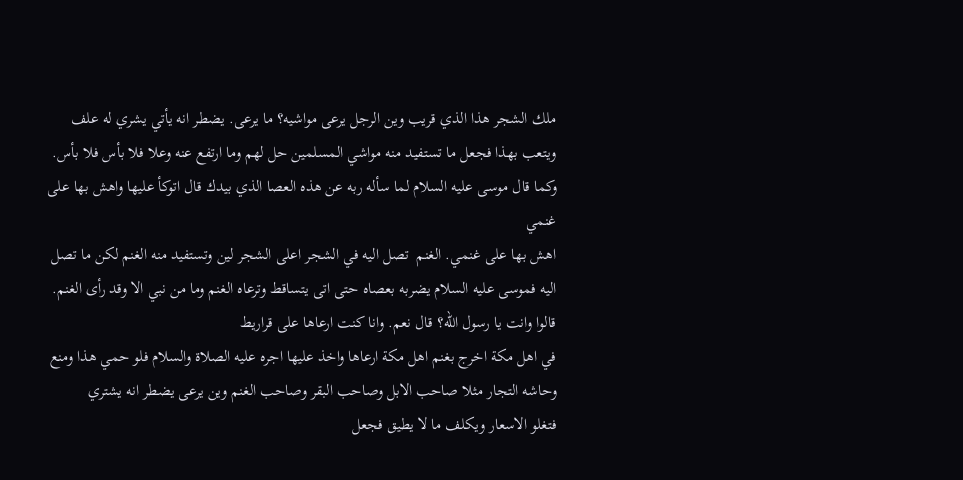ملك الشجر هذا الذي قريب وين الرجل يرعى مواشيه؟ ما يرعى. يضطر انه يأتي يشري له علف
ويتعب بهذا فجعل ما تستفيد منه مواشي المسلمين حل لهم وما ارتفع عنه وعلا فلا بأس فلا بأس. وكما قال موسى عليه السلام لما سأله ربه عن هذه العصا الذي بيدك قال اتوكأ عليها واهش بها على غنمي
اهش بها على غنمي. الغنم  تصل اليه في الشجر اعلى الشجر لين وتستفيد منه الغنم لكن ما تصل اليه فموسى عليه السلام يضربه بعصاه حتى اتى يتساقط وترعاه الغنم وما من نبي الا وقد رأى الغنم. قالوا وانت يا رسول الله؟ قال نعم. وانا كنت ارعاها على قراريط
في اهل مكة اخرج بغنم اهل مكة ارعاها واخذ عليها اجره عليه الصلاة والسلام فلو حمي هذا ومنع وحاشه التجار مثلا صاحب الابل وصاحب البقر وصاحب الغنم وين يرعى يضطر انه يشتري
فتغلو الاسعار ويكلف ما لا يطيق فجعل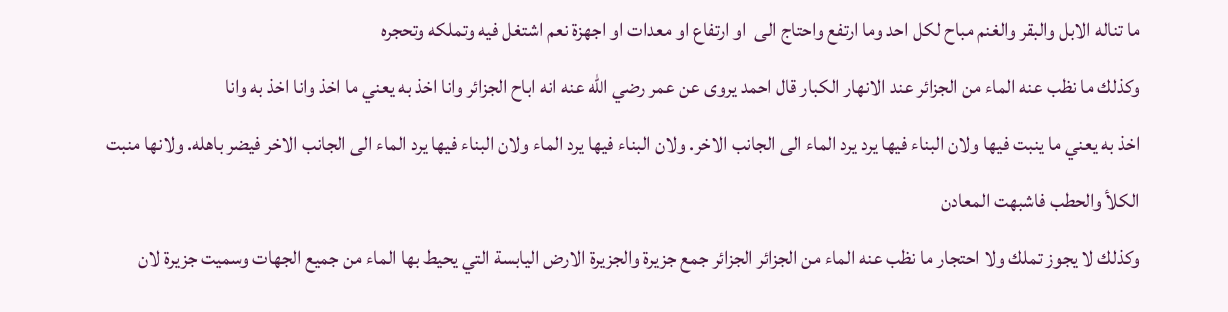ما تناله الابل والبقر والغنم مباح لكل احد وما ارتفع واحتاج الى  او ارتفاع او معدات او اجهزة نعم اشتغل فيه وتملكه وتحجره
وكذلك ما نظب عنه الماء من الجزائر عند الانهار الكبار قال احمد يروى عن عمر رضي الله عنه انه اباح الجزائر وانا اخذ به يعني ما اخذ وانا اخذ به وانا
اخذ به يعني ما ينبت فيها ولان البناء فيها يرد يرد الماء الى الجانب الاخر. ولان البناء فيها يرد الماء ولان البناء فيها يرد الماء الى الجانب الاخر فيضر باهله. ولانها منبت الكلأ والحطب فاشبهت المعادن
وكذلك لا يجوز تملك ولا احتجار ما نظب عنه الماء من الجزائر الجزائر جمع جزيرة والجزيرة الارض اليابسة التي يحيط بها الماء من جميع الجهات وسميت جزيرة لان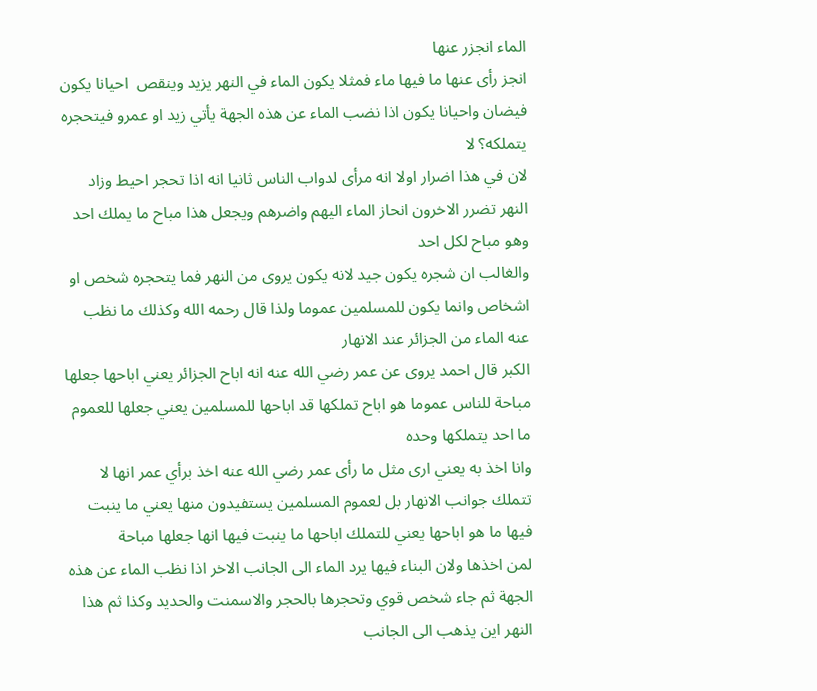الماء انجزر عنها
انجز رأى عنها ما فيها ماء فمثلا يكون الماء في النهر يزيد وينقص  احيانا يكون فيضان واحيانا يكون اذا نضب الماء عن هذه الجهة يأتي زيد او عمرو فيتحجره يتملكه؟ لا
لان في هذا اضرار اولا انه مرأى لدواب الناس ثانيا انه اذا تحجر احيط وزاد النهر تضرر الاخرون انحاز الماء اليهم واضرهم ويجعل هذا مباح ما يملك احد وهو مباح لكل احد
والغالب ان شجره يكون جيد لانه يكون يروى من النهر فما يتحجره شخص او اشخاص وانما يكون للمسلمين عموما ولذا قال رحمه الله وكذلك ما نظب عنه الماء من الجزائر عند الانهار
الكبر قال احمد يروى عن عمر رضي الله عنه انه اباح الجزائر يعني اباحها جعلها مباحة للناس عموما هو اباح تملكها قد اباحها للمسلمين يعني جعلها للعموم ما احد يتملكها وحده
وانا اخذ به يعني ارى مثل ما رأى عمر رضي الله عنه اخذ برأي عمر انها لا تتملك جوانب الانهار بل لعموم المسلمين يستفيدون منها يعني ما ينبت فيها ما هو اباحها يعني للتملك اباحها ما ينبت فيها انها جعلها مباحة
لمن اخذها ولان البناء فيها يرد الماء الى الجانب الاخر اذا نظب الماء عن هذه الجهة ثم جاء شخص قوي وتحجرها بالحجر والاسمنت والحديد وكذا ثم هذا النهر اين يذهب الى الجانب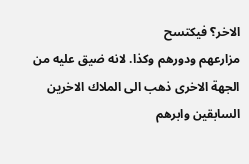الاخر؟ فيكتسح
مزارعهم ودورهم وكذا. لانه ضيق عليه من الجهة الاخرى ذهب الى الملاك الاخرين السابقين وابرهم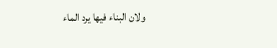ولان البناء فيها يرد الماء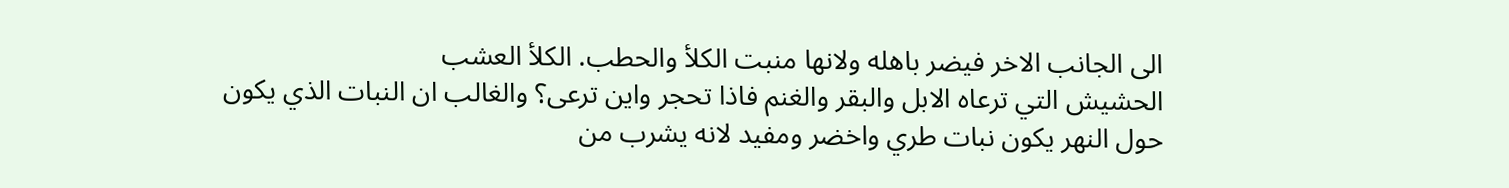الى الجانب الاخر فيضر باهله ولانها منبت الكلأ والحطب. الكلأ العشب
الحشيش التي ترعاه الابل والبقر والغنم فاذا تحجر واين ترعى؟ والغالب ان النبات الذي يكون حول النهر يكون نبات طري واخضر ومفيد لانه يشرب من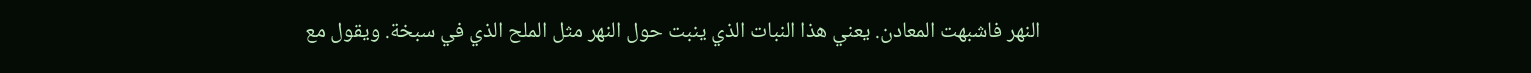النهر فاشبهت المعادن. يعني هذا النبات الذي ينبت حول النهر مثل الملح الذي في سبخة. ويقول مع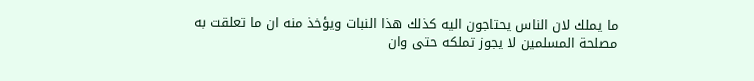ما يملك لان الناس يحتاجون اليه كذلك هذا النبات ويؤخذ منه ان ما تعلقت به مصلحة المسلمين لا يجوز تملكه حتى وان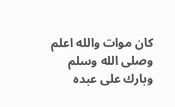كان موات والله اعلم وصلى الله وسلم وبارك على عبده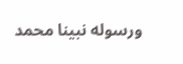ورسوله نبينا محمد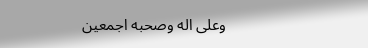وعلى اله وصحبه اجمعين